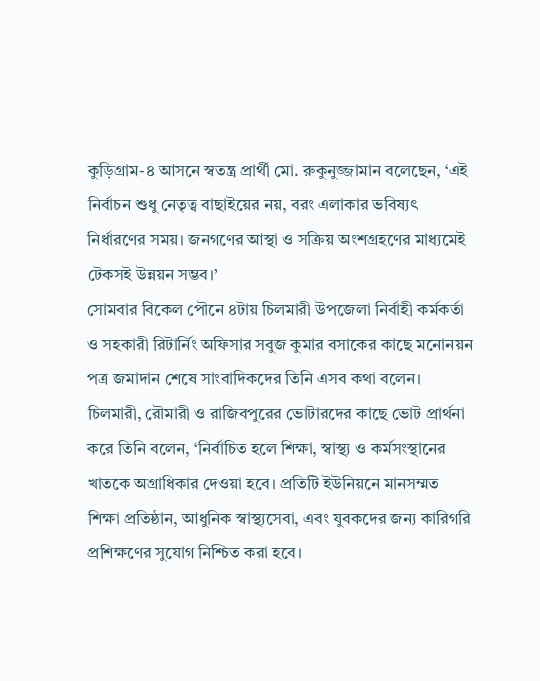কুড়িগ্রাম-৪ আসনে স্বতন্ত্র প্রার্থী মো. রুকুনুজ্জামান বলেছেন, ‘এই নির্বাচন শুধু নেতৃত্ব বাছাইয়ের নয়, বরং এলাকার ভবিষ্যৎ নির্ধারণের সময়। জনগণের আস্থা ও সক্রিয় অংশগ্রহণের মাধ্যমেই টেকসই উন্নয়ন সম্ভব।’
সোমবার বিকেল পৌনে ৪টায় চিলমারী উপজেলা নির্বাহী কর্মকর্তা ও সহকারী রিটার্নিং অফিসার সবুজ কুমার বসাকের কাছে মনোনয়ন পত্র জমাদান শেষে সাংবাদিকদের তিনি এসব কথা বলেন।
চিলমারী, রৌমারী ও রাজিবপুরের ভোটারদের কাছে ভোট প্রার্থনা করে তিনি বলেন, ‘নির্বাচিত হলে শিক্ষা, স্বাস্থ্য ও কর্মসংস্থানের খাতকে অগ্রাধিকার দেওয়া হবে। প্রতিটি ইউনিয়নে মানসম্মত শিক্ষা প্রতিষ্ঠান, আধুনিক স্বাস্থ্যসেবা, এবং যুবকদের জন্য কারিগরি প্রশিক্ষণের সুযোগ নিশ্চিত করা হবে।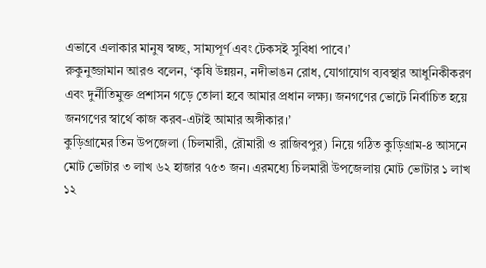এভাবে এলাকার মানুষ স্বচ্ছ, সাম্যপূর্ণ এবং টেকসই সুবিধা পাবে।’
রুকুনুজ্জামান আরও বলেন, ‘কৃষি উন্নয়ন, নদীভাঙন রোধ, যোগাযোগ ব্যবস্থার আধুনিকীকরণ এবং দুর্নীতিমুক্ত প্রশাসন গড়ে তোলা হবে আমার প্রধান লক্ষ্য। জনগণের ভোটে নির্বাচিত হয়ে জনগণের স্বার্থে কাজ করব-এটাই আমার অঙ্গীকার।’
কুড়িগ্রামের তিন উপজেলা (চিলমারী, রৌমারী ও রাজিবপুর) নিয়ে গঠিত কুড়িগ্রাম-৪ আসনে মোট ভোটার ৩ লাখ ৬২ হাজার ৭৫৩ জন। এরমধ্যে চিলমারী উপজেলায় মোট ভোটার ১ লাখ ১২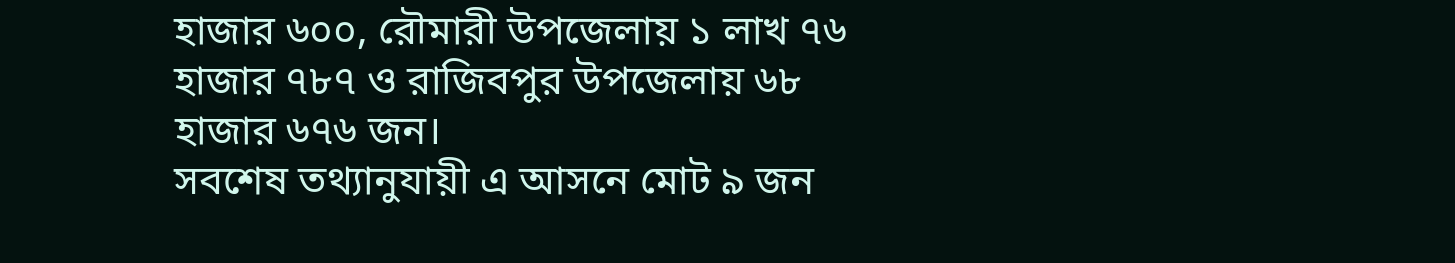হাজার ৬০০, রৌমারী উপজেলায় ১ লাখ ৭৬ হাজার ৭৮৭ ও রাজিবপুর উপজেলায় ৬৮ হাজার ৬৭৬ জন।
সবশেষ তথ্যানুযায়ী এ আসনে মোট ৯ জন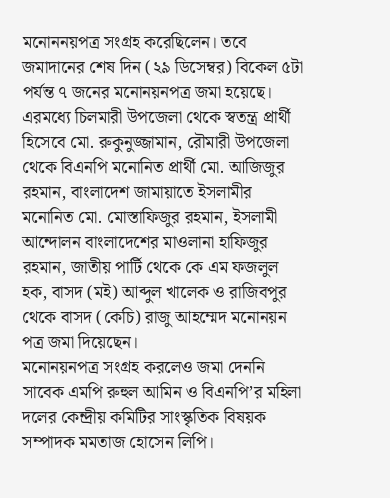মনোননয়পত্র সংগ্রহ করেছিলেন। তবে জমাদানের শেষ দিন (২৯ ডিসেম্বর) বিকেল ৫টা পর্যন্ত ৭ জনের মনোনয়নপত্র জমা হয়েছে। এরমধ্যে চিলমারী উপজেলা থেকে স্বতন্ত্র প্রার্থী হিসেবে মো. রুকুনুজ্জামান, রৌমারী উপজেলা থেকে বিএনপি মনোনিত প্রার্থী মো. আজিজুর রহমান, বাংলাদেশ জামায়াতে ইসলামীর মনোনিত মো. মোস্তাফিজুর রহমান, ইসলামী আন্দোলন বাংলাদেশের মাওলানা হাফিজুর রহমান, জাতীয় পার্টি থেকে কে এম ফজলুল হক, বাসদ (মই) আব্দুল খালেক ও রাজিবপুর থেকে বাসদ (কেচি) রাজু আহম্মেদ মনোনয়ন পত্র জমা দিয়েছেন।
মনোনয়নপত্র সংগ্রহ করলেও জমা দেননি সাবেক এমপি রুহুল আমিন ও বিএনপি’র মহিলা দলের কেন্দ্রীয় কমিটির সাংস্কৃতিক বিষয়ক সম্পাদক মমতাজ হোসেন লিপি।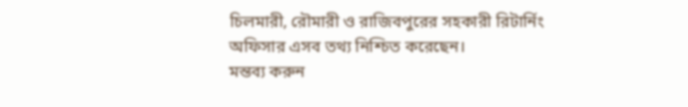চিলমারী, রৌমারী ও রাজিবপুরের সহকারী রিটার্নিং অফিসার এসব তথ্য নিশ্চিত করেছেন।
মন্তব্য করুন